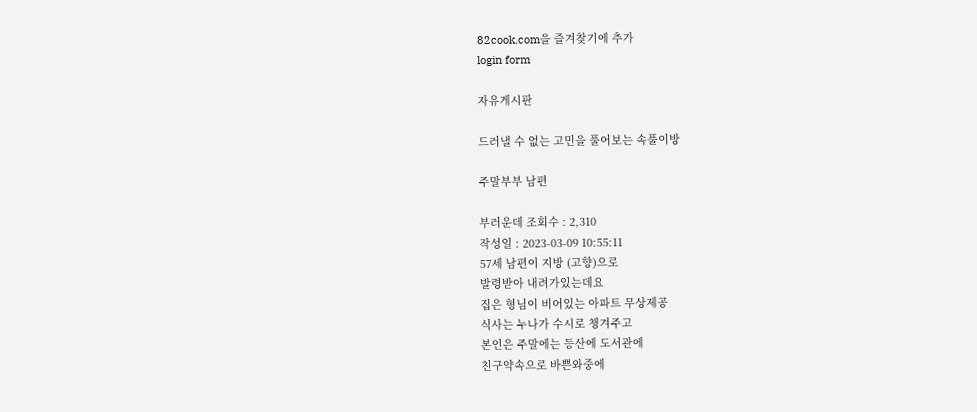82cook.com을 즐겨찾기에 추가
login form

자유게시판

드러낼 수 없는 고민을 풀어보는 속풀이방

주말부부 남편

부러운데 조회수 : 2,310
작성일 : 2023-03-09 10:55:11
57세 남편이 지방 (고향)으로
발령받아 내려가있는데요
집은 형님이 비어있는 아파트 무상제공
식사는 누나가 수시로 챙겨주고
본인은 주말에는 등산에 도서관에
친구약속으로 바쁜와중에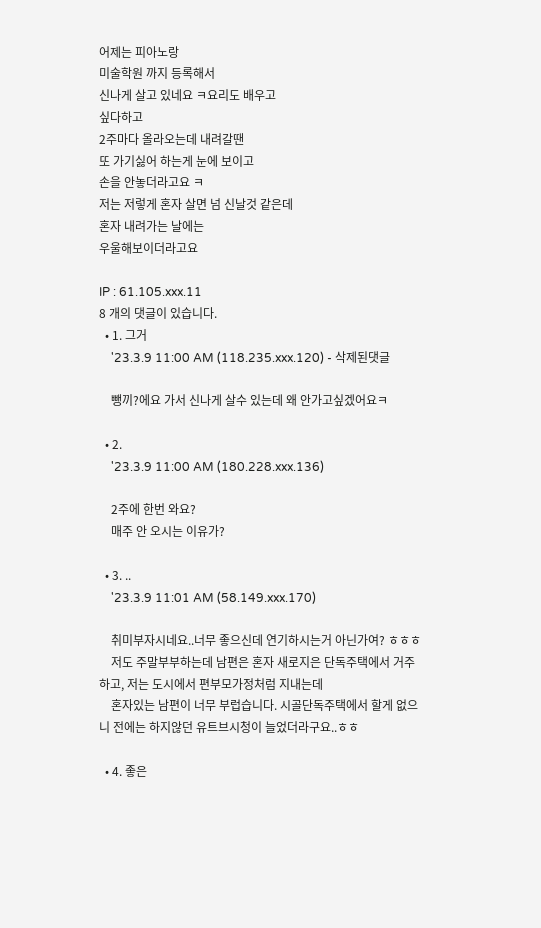어제는 피아노랑
미술학원 까지 등록해서
신나게 살고 있네요 ㅋ요리도 배우고
싶다하고
2주마다 올라오는데 내려갈땐
또 가기싫어 하는게 눈에 보이고
손을 안놓더라고요 ㅋ
저는 저렇게 혼자 살면 넘 신날것 같은데
혼자 내려가는 날에는
우울해보이더라고요

IP : 61.105.xxx.11
8 개의 댓글이 있습니다.
  • 1. 그거
    '23.3.9 11:00 AM (118.235.xxx.120) - 삭제된댓글

    뺑끼?에요 가서 신나게 살수 있는데 왜 안가고싶겠어요ㅋ

  • 2.
    '23.3.9 11:00 AM (180.228.xxx.136)

    2주에 한번 와요?
    매주 안 오시는 이유가?

  • 3. ..
    '23.3.9 11:01 AM (58.149.xxx.170)

    취미부자시네요..너무 좋으신데 연기하시는거 아닌가여? ㅎㅎㅎ
    저도 주말부부하는데 남편은 혼자 새로지은 단독주택에서 거주하고, 저는 도시에서 편부모가정처럼 지내는데
    혼자있는 남편이 너무 부럽습니다. 시골단독주택에서 할게 없으니 전에는 하지않던 유트브시청이 늘었더라구요..ㅎㅎ

  • 4. 좋은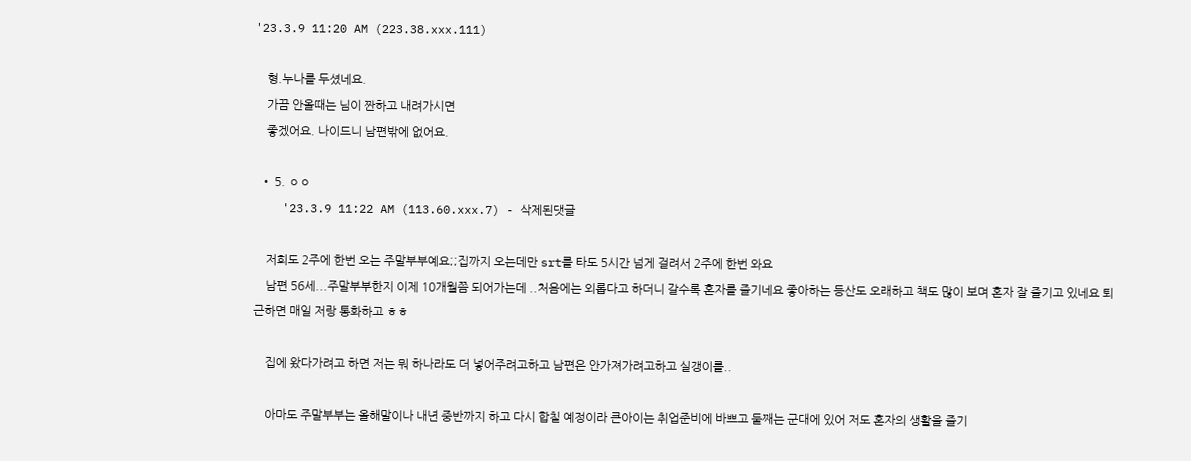'23.3.9 11:20 AM (223.38.xxx.111)

    형.누나를 두셨네요.
    가끔 안올때는 님이 짠하고 내려가시면
    좋겠어요. 나이드니 남편밖에 없어요.

  • 5. ㅇㅇ
    '23.3.9 11:22 AM (113.60.xxx.7) - 삭제된댓글

    저희도 2주에 한번 오는 주말부부예요;;집까지 오는데만 srt를 타도 5시간 넘게 걸려서 2주에 한번 와요
    남편 56세...주말부부한지 이제 10개월쯤 되어가는데 ..처음에는 외롭다고 하더니 갈수록 혼자를 즐기네요 좋아하는 등산도 오래하고 책도 많이 보며 혼자 잘 즐기고 있네요 퇴근하면 매일 저랑 통화하고 ㅎㅎ

    집에 왔다가려고 하면 저는 뭐 하나라도 더 넣어주려고하고 남편은 안가져가려고하고 실갱이를..

    아마도 주말부부는 올해말이나 내년 중반까지 하고 다시 합칠 예정이라 큰아이는 취업준비에 바쁘고 둘째는 군대에 있어 저도 혼자의 생활을 즐기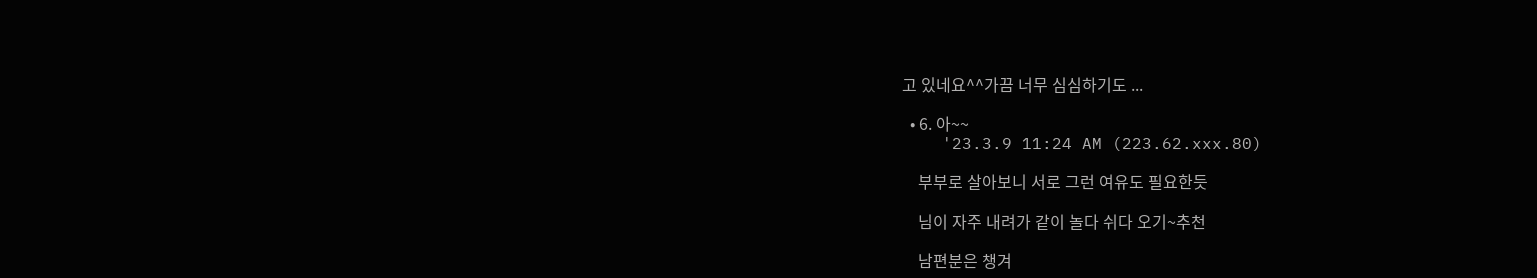고 있네요^^가끔 너무 심심하기도 ...

  • 6. 아~~
    '23.3.9 11:24 AM (223.62.xxx.80)

    부부로 살아보니 서로 그런 여유도 필요한듯

    님이 자주 내려가 같이 놀다 쉬다 오기~추천

    남편분은 챙겨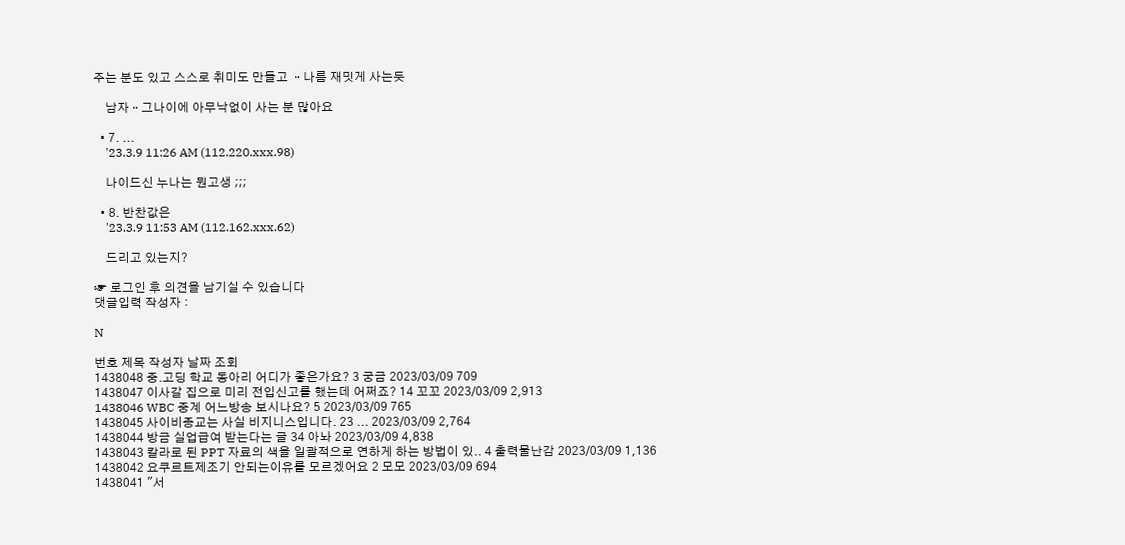주는 분도 있고 스스로 취미도 만들고 ᆢ나름 재밋게 사는듯

    남자ᆢ그나이에 아무낙없이 사는 분 많아요

  • 7. ...
    '23.3.9 11:26 AM (112.220.xxx.98)

    나이드신 누나는 뭔고생 ;;;

  • 8. 반찬값은
    '23.3.9 11:53 AM (112.162.xxx.62)

    드리고 있는지?

☞ 로그인 후 의견을 남기실 수 있습니다
댓글입력 작성자 :

N

번호 제목 작성자 날짜 조회
1438048 중.고딩 학교 동아리 어디가 좋은가요? 3 궁금 2023/03/09 709
1438047 이사갈 집으로 미리 전입신고를 했는데 어쩌죠? 14 꼬꼬 2023/03/09 2,913
1438046 WBC 중계 어느방송 보시나요? 5 2023/03/09 765
1438045 사이비종교는 사실 비지니스입니다. 23 ... 2023/03/09 2,764
1438044 방금 실업급여 받는다는 글 34 아놔 2023/03/09 4,838
1438043 칼라로 된 PPT 자료의 색을 일괄적으로 연하게 하는 방법이 있.. 4 출력물난감 2023/03/09 1,136
1438042 요쿠르트제조기 안되는이유를 모르겠어요 2 모모 2023/03/09 694
1438041 "서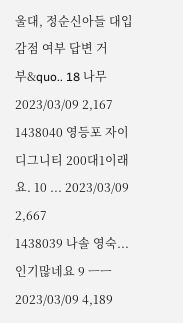울대, 정순신아들 대입 감점 여부 답변 거부&quo.. 18 나무 2023/03/09 2,167
1438040 영등포 자이 디그니티 200대1이래요. 10 ... 2023/03/09 2,667
1438039 나솔 영숙...인기많네요 9 ㅡㅡ 2023/03/09 4,189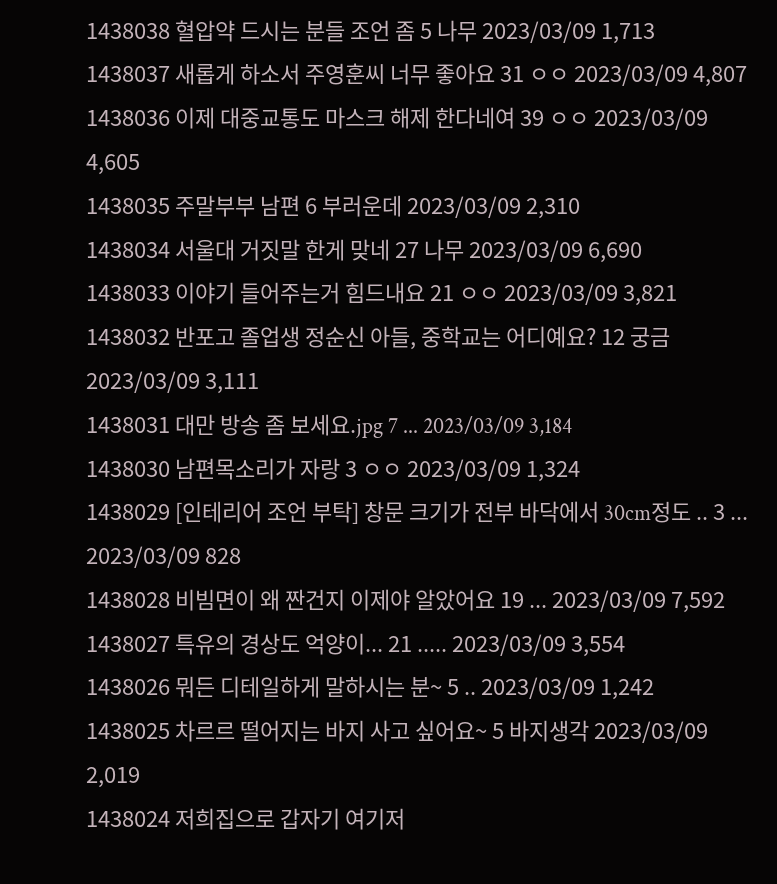1438038 혈압약 드시는 분들 조언 좀 5 나무 2023/03/09 1,713
1438037 새롭게 하소서 주영훈씨 너무 좋아요 31 ㅇㅇ 2023/03/09 4,807
1438036 이제 대중교통도 마스크 해제 한다네여 39 ㅇㅇ 2023/03/09 4,605
1438035 주말부부 남편 6 부러운데 2023/03/09 2,310
1438034 서울대 거짓말 한게 맞네 27 나무 2023/03/09 6,690
1438033 이야기 들어주는거 힘드내요 21 ㅇㅇ 2023/03/09 3,821
1438032 반포고 졸업생 정순신 아들, 중학교는 어디예요? 12 궁금 2023/03/09 3,111
1438031 대만 방송 좀 보세요.jpg 7 ... 2023/03/09 3,184
1438030 남편목소리가 자랑 3 ㅇㅇ 2023/03/09 1,324
1438029 [인테리어 조언 부탁] 창문 크기가 전부 바닥에서 30cm정도 .. 3 ... 2023/03/09 828
1438028 비빔면이 왜 짠건지 이제야 알았어요 19 ... 2023/03/09 7,592
1438027 특유의 경상도 억양이... 21 ..... 2023/03/09 3,554
1438026 뭐든 디테일하게 말하시는 분~ 5 .. 2023/03/09 1,242
1438025 차르르 떨어지는 바지 사고 싶어요~ 5 바지생각 2023/03/09 2,019
1438024 저희집으로 갑자기 여기저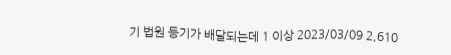기 법원 등기가 배달되는데 1 이상 2023/03/09 2,610